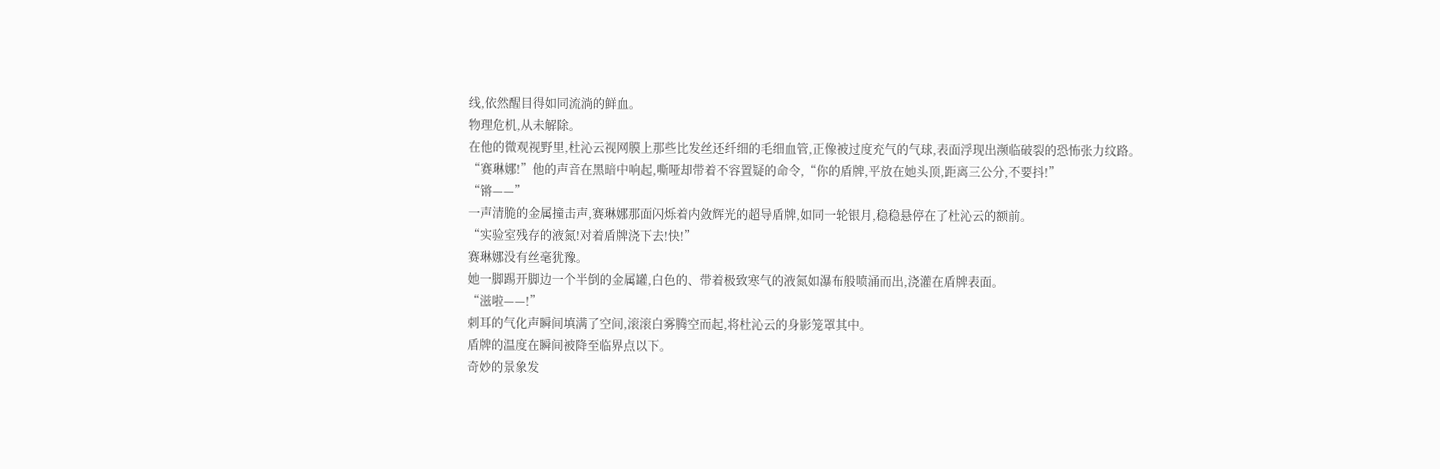线,依然醒目得如同流淌的鲜血。
物理危机,从未解除。
在他的微观视野里,杜沁云视网膜上那些比发丝还纤细的毛细血管,正像被过度充气的气球,表面浮现出濒临破裂的恐怖张力纹路。
“赛琳娜!”他的声音在黑暗中响起,嘶哑却带着不容置疑的命令,“你的盾牌,平放在她头顶,距离三公分,不要抖!”
“锵——”
一声清脆的金属撞击声,赛琳娜那面闪烁着内敛辉光的超导盾牌,如同一轮银月,稳稳悬停在了杜沁云的额前。
“实验室残存的液氮!对着盾牌浇下去!快!”
赛琳娜没有丝毫犹豫。
她一脚踢开脚边一个半倒的金属罐,白色的、带着极致寒气的液氮如瀑布般喷涌而出,浇灌在盾牌表面。
“滋啦——!”
刺耳的气化声瞬间填满了空间,滚滚白雾腾空而起,将杜沁云的身影笼罩其中。
盾牌的温度在瞬间被降至临界点以下。
奇妙的景象发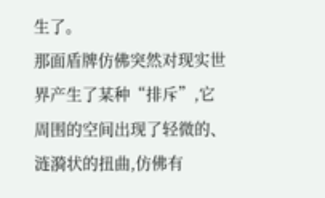生了。
那面盾牌仿佛突然对现实世界产生了某种“排斥”,它周围的空间出现了轻微的、涟漪状的扭曲,仿佛有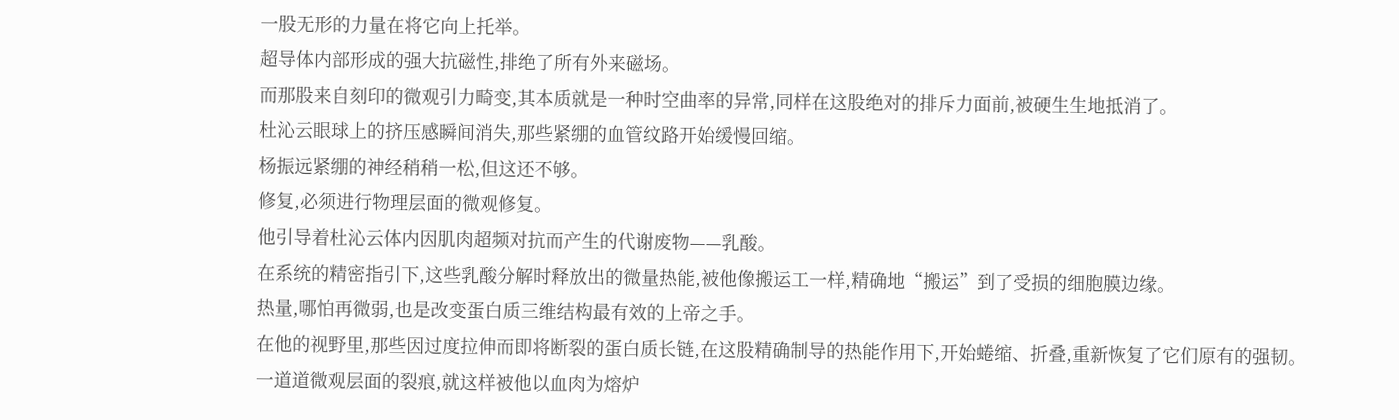一股无形的力量在将它向上托举。
超导体内部形成的强大抗磁性,排绝了所有外来磁场。
而那股来自刻印的微观引力畸变,其本质就是一种时空曲率的异常,同样在这股绝对的排斥力面前,被硬生生地抵消了。
杜沁云眼球上的挤压感瞬间消失,那些紧绷的血管纹路开始缓慢回缩。
杨振远紧绷的神经稍稍一松,但这还不够。
修复,必须进行物理层面的微观修复。
他引导着杜沁云体内因肌肉超频对抗而产生的代谢废物——乳酸。
在系统的精密指引下,这些乳酸分解时释放出的微量热能,被他像搬运工一样,精确地“搬运”到了受损的细胞膜边缘。
热量,哪怕再微弱,也是改变蛋白质三维结构最有效的上帝之手。
在他的视野里,那些因过度拉伸而即将断裂的蛋白质长链,在这股精确制导的热能作用下,开始蜷缩、折叠,重新恢复了它们原有的强韧。
一道道微观层面的裂痕,就这样被他以血肉为熔炉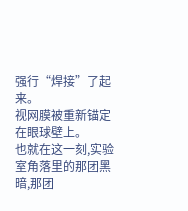强行“焊接”了起来。
视网膜被重新锚定在眼球壁上。
也就在这一刻,实验室角落里的那团黑暗,那团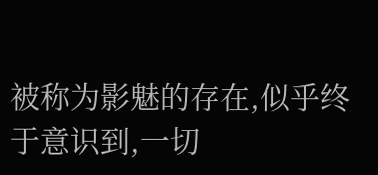被称为影魅的存在,似乎终于意识到,一切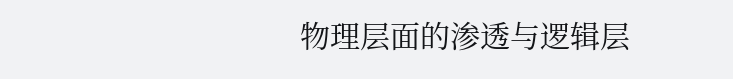物理层面的渗透与逻辑层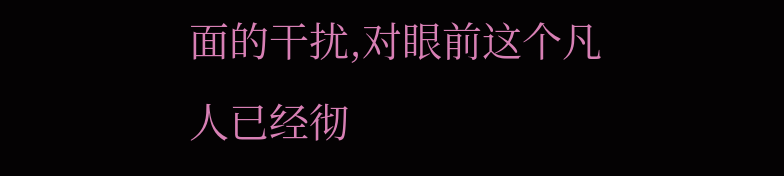面的干扰,对眼前这个凡人已经彻